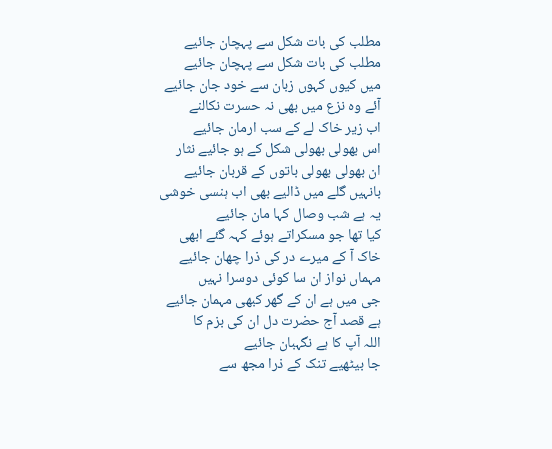مطلب کی بات شکل سے پہچان جائیے
مطلب کی بات شکل سے پہچان جائیے
میں کیوں کہوں زبان سے خود جان جائیے
آئے وہ نزع میں بھی نہ حسرت نکالنے
اب زیر خاک لے کے سب ارمان جائیے
اس بھولی بھولی شکل کے ہو جائیے نثار
ان بھولی بھولی باتوں کے قربان جائیے
بانہیں گلے میں ڈالیے بھی اب ہنسی خوشی
یہ ہے شب وصال کہا مان جائیے
کیا تھا جو مسکراتے ہوئے کہہ گئے ابھی
خاک آ کے میرے در کی ذرا چھان جائیے
مہماں نواز ان سا کوئی دوسرا نہیں
جی میں ہے ان کے گھر کبھی مہمان جائیے
ہے قصد آج حضرت دل ان کی بزم کا
اللہ آپ کا ہے نگہبان جائیے
جا بیٹھیے تنک کے ذرا مجھ سے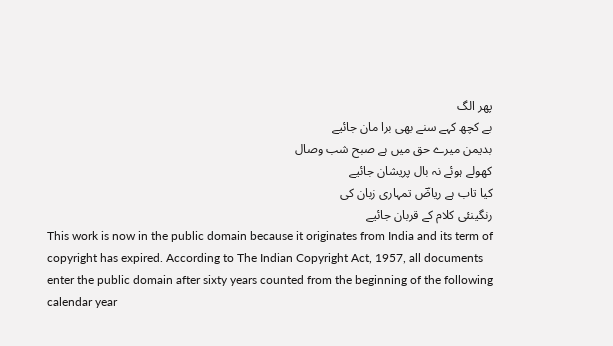پھر الگ
بے کچھ کہے سنے بھی برا مان جائیے
بدیمن میرے حق میں ہے صبح شب وصال
کھولے ہوئے نہ بال پریشان جائیے
کیا تاب ہے ریاضؔ تمہاری زبان کی
رنگینئی کلام کے قربان جائیے
This work is now in the public domain because it originates from India and its term of copyright has expired. According to The Indian Copyright Act, 1957, all documents enter the public domain after sixty years counted from the beginning of the following calendar year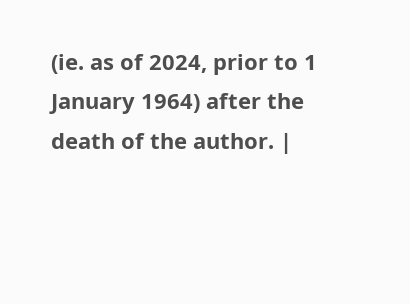(ie. as of 2024, prior to 1 January 1964) after the death of the author. |